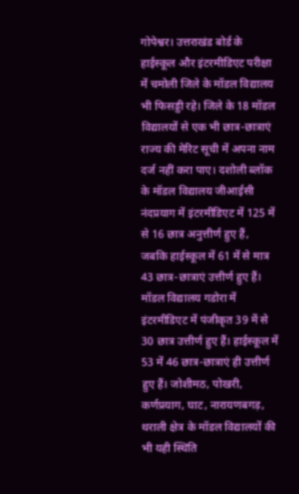गोपेश्वर। उत्तराखंड बोर्ड के हाईस्कूल और इंटरमीडिएट परीक्षा में चमोली जिले के मॉडल विद्यालय भी फिसड्डी रहे। जिले के 18 मॉडल विद्यालयों से एक भी छात्र-छात्राएं राज्य की मेरिट सूची में अपना नाम दर्ज नहीं करा पाए। दशोली ब्लॉक के मॉडल विद्यालय जीआईसी नंदप्रयाग में इंटरमीडिएट में 125 में से 16 छात्र अनुत्तीर्ण हुए हैं, जबकि हाईस्कूल में 61 में से मात्र 43 छात्र-छात्राएं उत्तीर्ण हुए हैं। मॉडल विद्यालय गडोरा में इंटरमीडिएट में पंजीकृत 39 में से 30 छात्र उत्तीर्ण हुए हैं। हाईस्कूल में 53 में 46 छात्र-छात्राएं ही उत्तीर्ण हुए हैं। जोशीमठ, पोखरी, कर्णप्रयाग, घाट, नारायणबगड़, थराली क्षेत्र के मॉडल विद्यालयों की भी यही स्थिति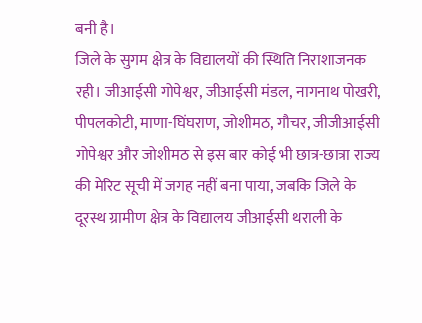बनी है।
जिले के सुगम क्षेत्र के विद्यालयों की स्थिति निराशाजनक रही। जीआईसी गोपेश्वर, जीआईसी मंडल, नागनाथ पोखरी, पीपलकोटी, माणा-घिंघराण, जोशीमठ, गौचर, जीजीआईसी गोपेश्वर और जोशीमठ से इस बार कोई भी छात्र-छात्रा राज्य की मेरिट सूची में जगह नहीं बना पाया, जबकि जिले के दूरस्थ ग्रामीण क्षेत्र के विद्यालय जीआईसी थराली के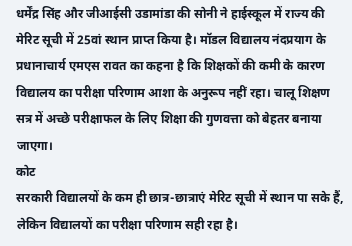धर्मेंद्र सिंह और जीआईसी उडामांडा की सोनी ने हाईस्कूल में राज्य की मेरिट सूची में 25वां स्थान प्राप्त किया है। मॉडल विद्यालय नंदप्रयाग के प्रधानाचार्य एमएस रावत का कहना है कि शिक्षकों की कमी के कारण विद्यालय का परीक्षा परिणाम आशा के अनुरूप नहीं रहा। चालू शिक्षण सत्र में अच्छे परीक्षाफल के लिए शिक्षा की गुणवत्ता को बेहतर बनाया जाएगा।
कोट
सरकारी विद्यालयों के कम ही छात्र-छात्राएं मेरिट सूची में स्थान पा सके हैं, लेकिन विद्यालयों का परीक्षा परिणाम सही रहा है।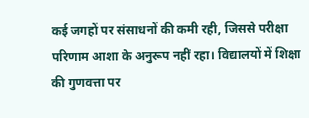कई जगहों पर संसाधनों की कमी रही, जिससे परीक्षा परिणाम आशा के अनुरूप नहीं रहा। विद्यालयों में शिक्षा की गुणवत्ता पर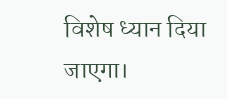विशेष ध्यान दिया जाएगा।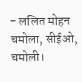- ललित मोहन चमोला, सीईओ, चमोली।